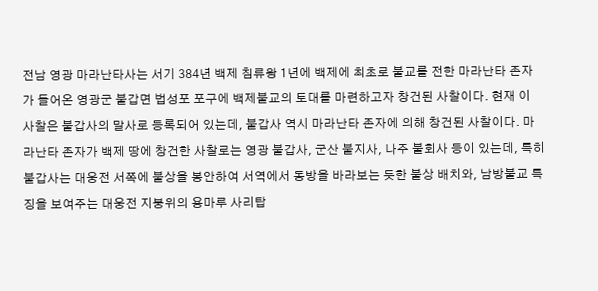전남 영광 마라난타사는 서기 384년 백제 침류왕 1년에 백제에 최초로 불교를 전한 마라난타 존자가 들어온 영광군 불갑면 법성포 포구에 백제불교의 토대를 마련하고자 창건된 사찰이다. 현재 이 사찰은 불갑사의 말사로 등록되어 있는데, 불갑사 역시 마라난타 존자에 의해 창건된 사찰이다. 마라난타 존자가 백제 땅에 창건한 사찰로는 영광 불갑사, 군산 불지사, 나주 불회사 등이 있는데, 특히 불갑사는 대웅전 서쪽에 불상을 봉안하여 서역에서 동방을 바라보는 듯한 불상 배치와, 남방불교 특징을 보여주는 대웅전 지붕위의 용마루 사리탑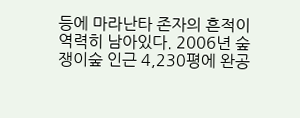등에 마라난타 존자의 흔적이 역력히 남아있다. 2006년 숲쟁이숲 인근 4,230평에 완공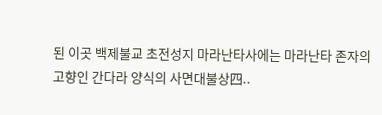된 이곳 백제불교 초전성지 마라난타사에는 마라난타 존자의 고향인 간다라 양식의 사면대불상四..